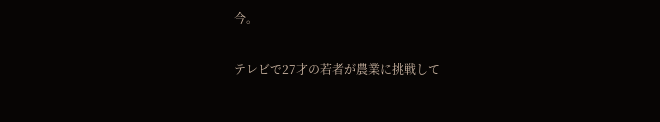今。


テレビで27才の若者が農業に挑戦して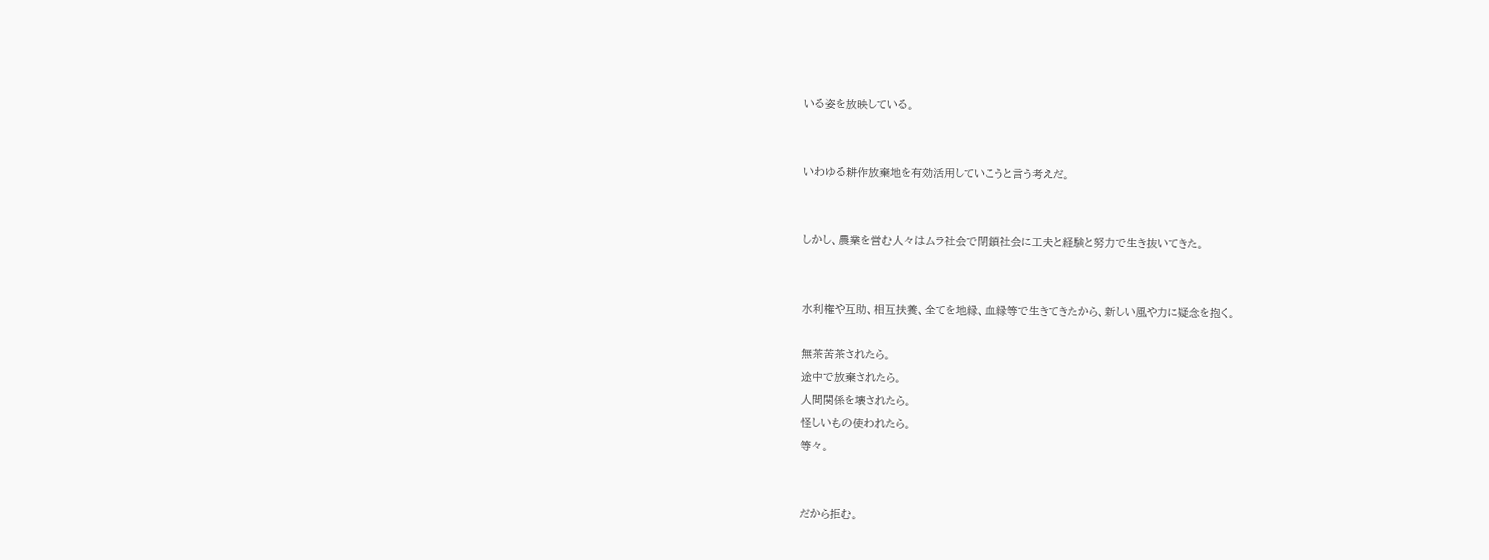いる姿を放映している。


いわゆる耕作放棄地を有効活用していこうと言う考えだ。


しかし、農業を営む人々はムラ社会で閉鎖社会に工夫と経験と努力で生き抜いてきた。


水利権や互助、相互扶養、全てを地縁、血縁等で生きてきたから、新しい風や力に疑念を抱く。

無茶苦茶されたら。
途中で放棄されたら。
人間関係を壊されたら。
怪しいもの使われたら。
等々。


だから拒む。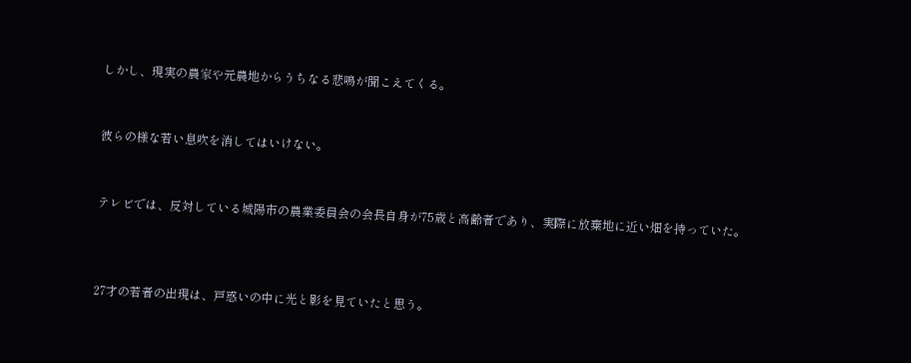しかし、現実の農家や元農地からうちなる悲鳴が聞こえてくる。


彼らの様な若い息吹を消してはいけない。


テレビでは、反対している城陽市の農業委員会の会長自身が75歳と高齢者であり、実際に放棄地に近い畑を持っていた。



27才の若者の出現は、戸惑いの中に光と影を見ていたと思う。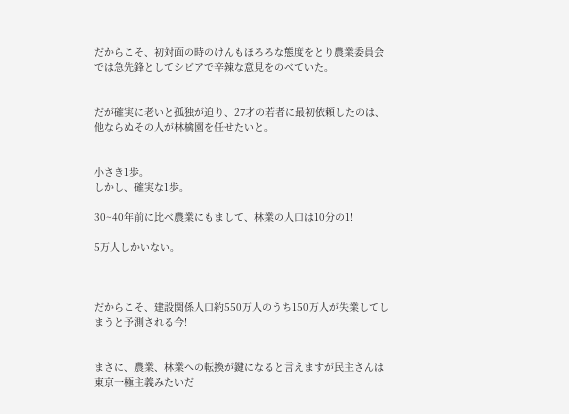だからこそ、初対面の時のけんもほろろな態度をとり農業委員会では急先鋒としてシビアで辛辣な意見をのべていた。


だが確実に老いと孤独が迫り、27才の若者に最初依頼したのは、他ならぬその人が林檎園を任せたいと。


小さき1歩。
しかし、確実な1歩。

30~40年前に比べ農業にもまして、林業の人口は10分の1!

5万人しかいない。



だからこそ、建設関係人口約550万人のうち150万人が失業してしまうと予測される今!


まさに、農業、林業への転換が鍵になると言えますが民主さんは東京一極主義みたいだ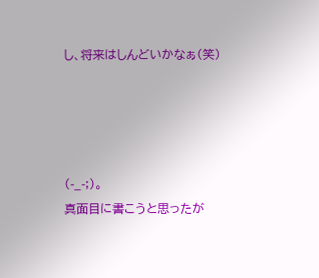し、将来はしんどいかなぁ(笑)




(-_-;)。
真面目に書こうと思ったが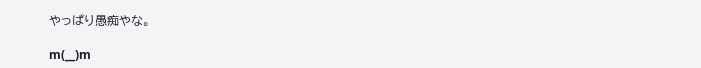やっぱり愚痴やな。

m(__)m